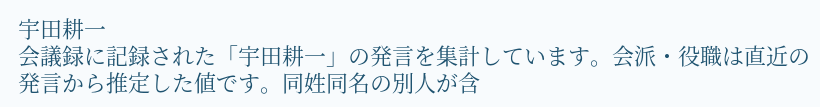宇田耕一
会議録に記録された「宇田耕一」の発言を集計しています。会派・役職は直近の発言から推定した値です。同姓同名の別人が含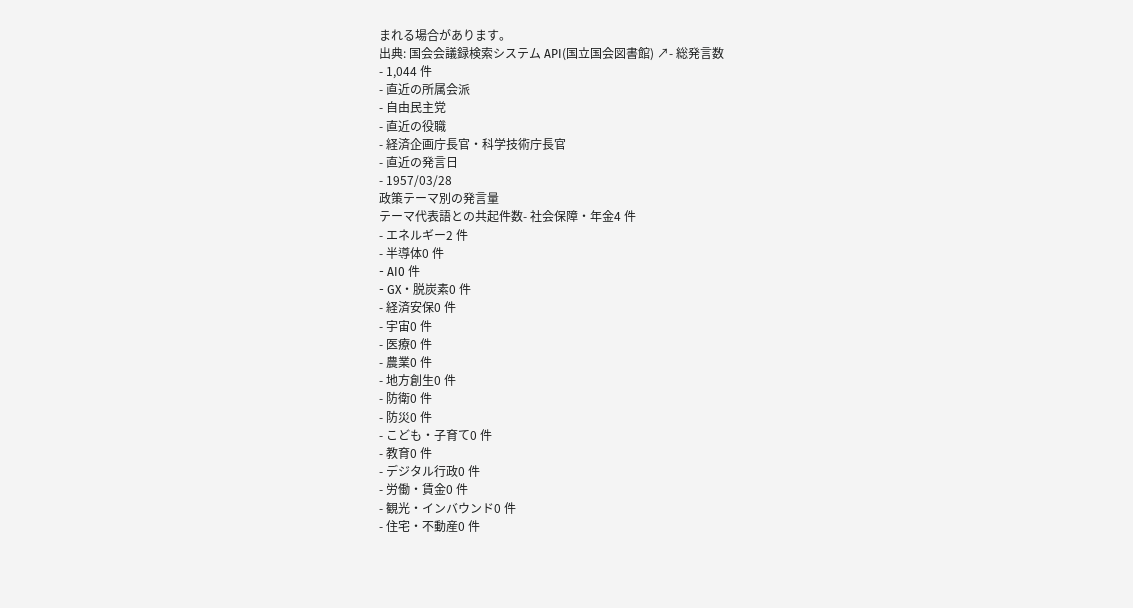まれる場合があります。
出典: 国会会議録検索システム API(国立国会図書館) ↗- 総発言数
- 1,044 件
- 直近の所属会派
- 自由民主党
- 直近の役職
- 経済企画庁長官・科学技術庁長官
- 直近の発言日
- 1957/03/28
政策テーマ別の発言量
テーマ代表語との共起件数- 社会保障・年金4 件
- エネルギー2 件
- 半導体0 件
- AI0 件
- GX・脱炭素0 件
- 経済安保0 件
- 宇宙0 件
- 医療0 件
- 農業0 件
- 地方創生0 件
- 防衛0 件
- 防災0 件
- こども・子育て0 件
- 教育0 件
- デジタル行政0 件
- 労働・賃金0 件
- 観光・インバウンド0 件
- 住宅・不動産0 件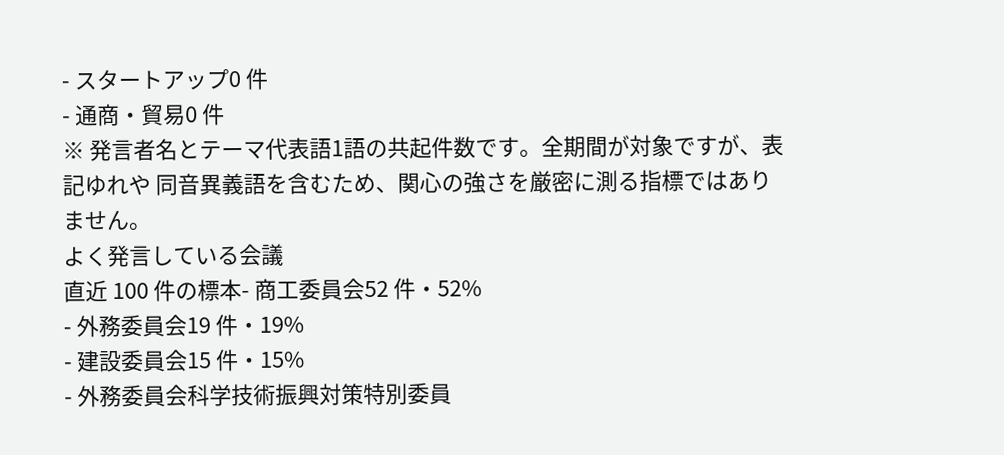- スタートアップ0 件
- 通商・貿易0 件
※ 発言者名とテーマ代表語1語の共起件数です。全期間が対象ですが、表記ゆれや 同音異義語を含むため、関心の強さを厳密に測る指標ではありません。
よく発言している会議
直近 100 件の標本- 商工委員会52 件・52%
- 外務委員会19 件・19%
- 建設委員会15 件・15%
- 外務委員会科学技術振興対策特別委員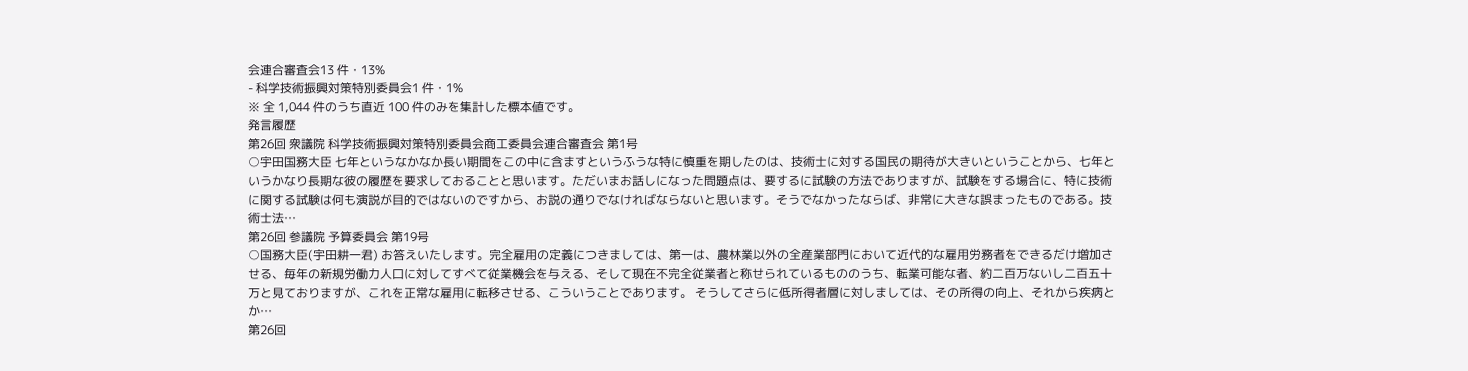会連合審査会13 件・13%
- 科学技術振興対策特別委員会1 件・1%
※ 全 1,044 件のうち直近 100 件のみを集計した標本値です。
発言履歴
第26回 衆議院 科学技術振興対策特別委員会商工委員会連合審査会 第1号
○宇田国務大臣 七年というなかなか長い期間をこの中に含ますというふうな特に慎重を期したのは、技術士に対する国民の期待が大きいということから、七年というかなり長期な彼の履歴を要求しておることと思います。ただいまお話しになった問題点は、要するに試験の方法でありますが、試験をする場合に、特に技術に関する試験は何も演説が目的ではないのですから、お説の通りでなければならないと思います。そうでなかったならば、非常に大きな誤まったものである。技術士法…
第26回 参議院 予算委員会 第19号
○国務大臣(宇田耕一君) お答えいたします。完全雇用の定義につきましては、第一は、農林業以外の全産業部門において近代的な雇用労務者をできるだけ増加させる、毎年の新規労働力人口に対してすべて従業機会を与える、そして現在不完全従業者と称せられているもののうち、転業可能な者、約二百万ないし二百五十万と見ておりますが、これを正常な雇用に転移させる、こういうことであります。 そうしてさらに低所得者層に対しましては、その所得の向上、それから疾病とか…
第26回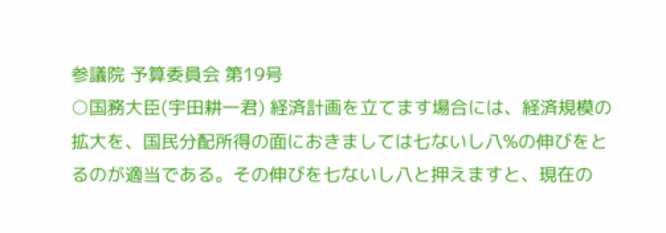参議院 予算委員会 第19号
○国務大臣(宇田耕一君) 経済計画を立てます場合には、経済規模の拡大を、国民分配所得の面におきましては七ないし八%の伸びをとるのが適当である。その伸びを七ないし八と押えますと、現在の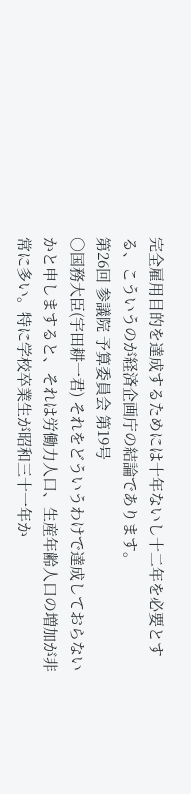完全雇用目的を達成するためには十年ないし十二年を必要とする、こういうのが経済企画庁の結論であります。
第26回 参議院 予算委員会 第19号
○国務大臣(宇田耕一君) それをどういうわけで達成しておらないかと申しますると、それは労働力人口、生産年齢人口の増加が非常に多い。特に学校卒業生が昭和三十一年か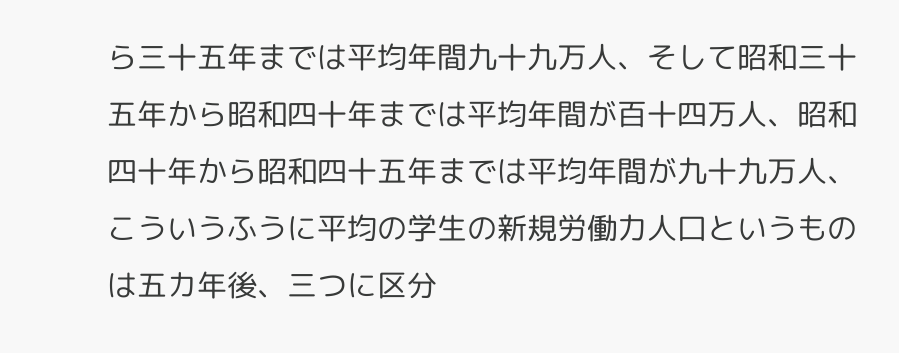ら三十五年までは平均年間九十九万人、そして昭和三十五年から昭和四十年までは平均年間が百十四万人、昭和四十年から昭和四十五年までは平均年間が九十九万人、こういうふうに平均の学生の新規労働力人口というものは五カ年後、三つに区分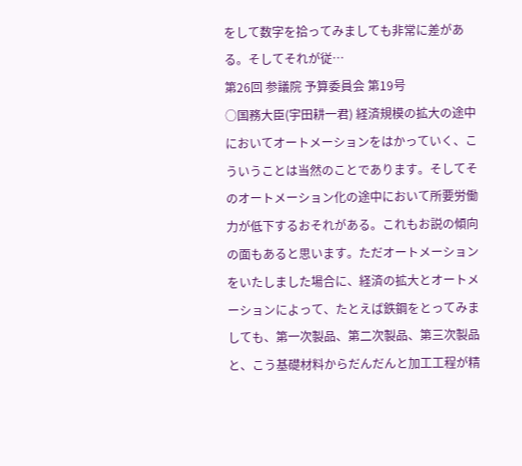をして数字を拾ってみましても非常に差がある。そしてそれが従…
第26回 参議院 予算委員会 第19号
○国務大臣(宇田耕一君) 経済規模の拡大の途中においてオートメーションをはかっていく、こういうことは当然のことであります。そしてそのオートメーション化の途中において所要労働力が低下するおそれがある。これもお説の傾向の面もあると思います。ただオートメーションをいたしました場合に、経済の拡大とオートメーションによって、たとえば鉄鋼をとってみましても、第一次製品、第二次製品、第三次製品と、こう基礎材料からだんだんと加工工程が精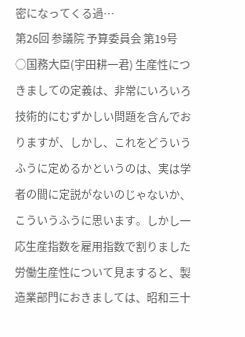密になってくる過…
第26回 参議院 予算委員会 第19号
○国務大臣(宇田耕一君) 生産性につきましての定義は、非常にいろいろ技術的にむずかしい問題を含んでおりますが、しかし、これをどういうふうに定めるかというのは、実は学者の間に定説がないのじゃないか、こういうふうに思います。しかし一応生産指数を雇用指数で割りました労働生産性について見ますると、製造業部門におきましては、昭和三十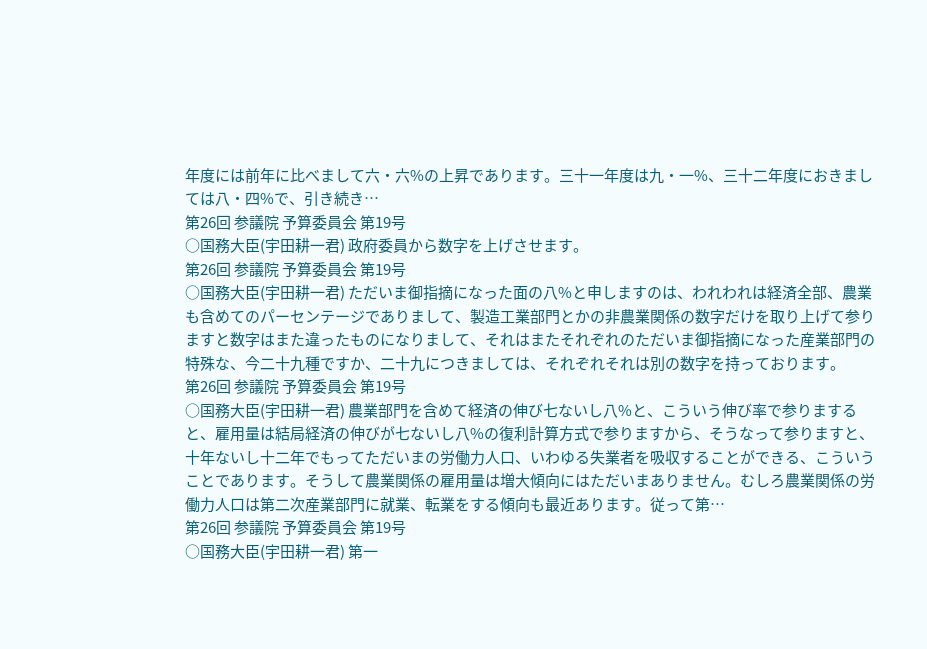年度には前年に比べまして六・六%の上昇であります。三十一年度は九・一%、三十二年度におきましては八・四%で、引き続き…
第26回 参議院 予算委員会 第19号
○国務大臣(宇田耕一君) 政府委員から数字を上げさせます。
第26回 参議院 予算委員会 第19号
○国務大臣(宇田耕一君) ただいま御指摘になった面の八%と申しますのは、われわれは経済全部、農業も含めてのパーセンテージでありまして、製造工業部門とかの非農業関係の数字だけを取り上げて参りますと数字はまた違ったものになりまして、それはまたそれぞれのただいま御指摘になった産業部門の特殊な、今二十九種ですか、二十九につきましては、それぞれそれは別の数字を持っております。
第26回 参議院 予算委員会 第19号
○国務大臣(宇田耕一君) 農業部門を含めて経済の伸び七ないし八%と、こういう伸び率で参りますると、雇用量は結局経済の伸びが七ないし八%の復利計算方式で参りますから、そうなって参りますと、十年ないし十二年でもってただいまの労働力人口、いわゆる失業者を吸収することができる、こういうことであります。そうして農業関係の雇用量は増大傾向にはただいまありません。むしろ農業関係の労働力人口は第二次産業部門に就業、転業をする傾向も最近あります。従って第…
第26回 参議院 予算委員会 第19号
○国務大臣(宇田耕一君) 第一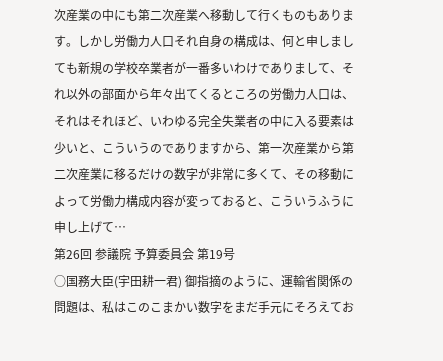次産業の中にも第二次産業へ移動して行くものもあります。しかし労働力人口それ自身の構成は、何と申しましても新規の学校卒業者が一番多いわけでありまして、それ以外の部面から年々出てくるところの労働力人口は、それはそれほど、いわゆる完全失業者の中に入る要素は少いと、こういうのでありますから、第一次産業から第二次産業に移るだけの数字が非常に多くて、その移動によって労働力構成内容が変っておると、こういうふうに申し上げて…
第26回 参議院 予算委員会 第19号
○国務大臣(宇田耕一君) 御指摘のように、運輸省関係の問題は、私はこのこまかい数字をまだ手元にそろえてお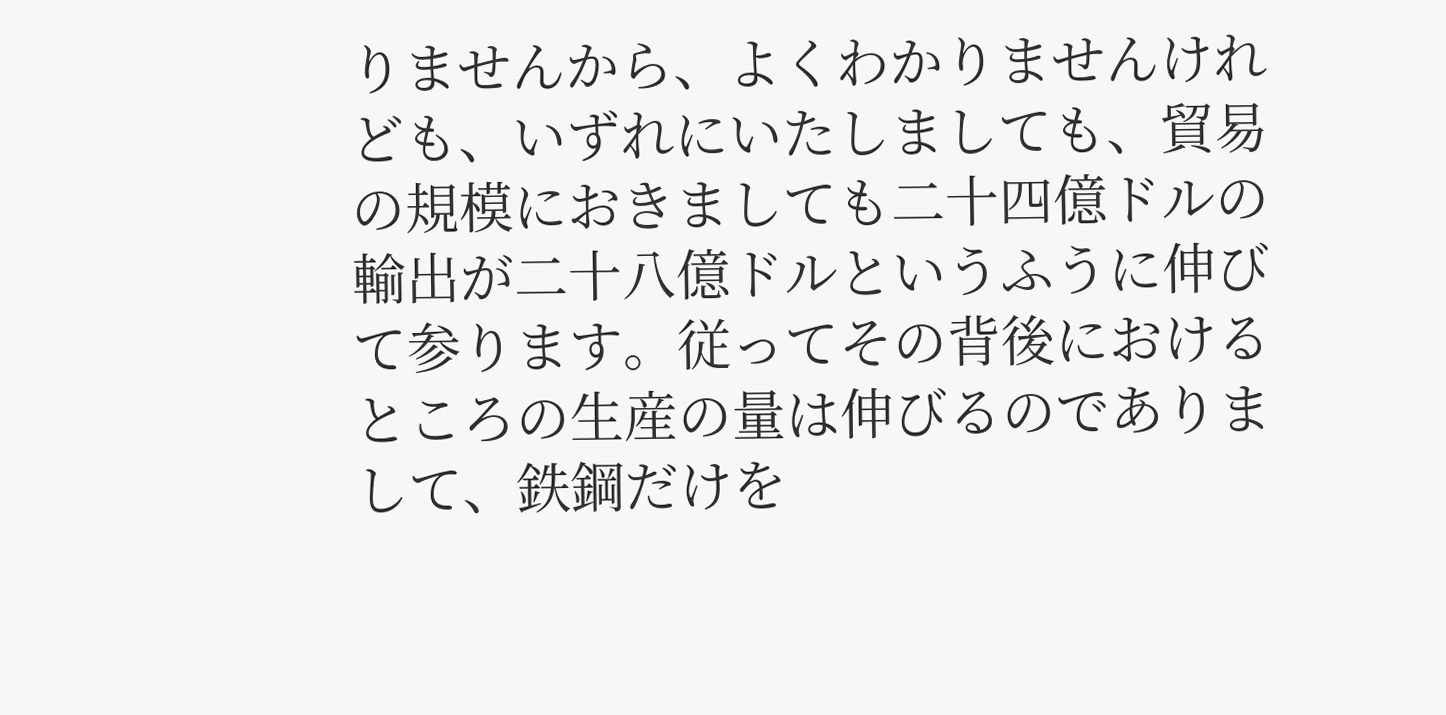りませんから、よくわかりませんけれども、いずれにいたしましても、貿易の規模におきましても二十四億ドルの輸出が二十八億ドルというふうに伸びて参ります。従ってその背後におけるところの生産の量は伸びるのでありまして、鉄鋼だけを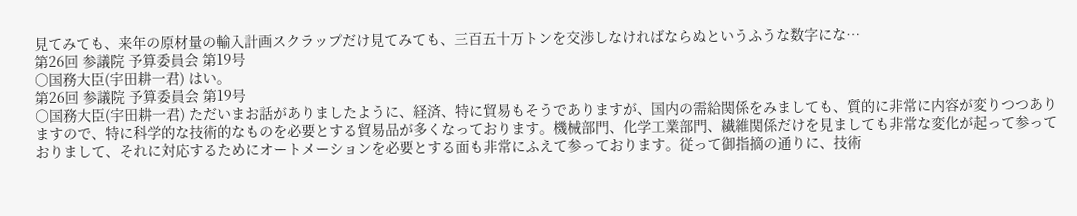見てみても、来年の原材量の輸入計画スクラップだけ見てみても、三百五十万トンを交渉しなければならぬというふうな数字にな…
第26回 参議院 予算委員会 第19号
○国務大臣(宇田耕一君) はい。
第26回 参議院 予算委員会 第19号
○国務大臣(宇田耕一君) ただいまお話がありましたように、経済、特に貿易もそうでありますが、国内の需給関係をみましても、質的に非常に内容が変りつつありますので、特に科学的な技術的なものを必要とする貿易品が多くなっております。機械部門、化学工業部門、繊維関係だけを見ましても非常な変化が起って参っておりまして、それに対応するためにオートメーションを必要とする面も非常にふえて参っております。従って御指摘の通りに、技術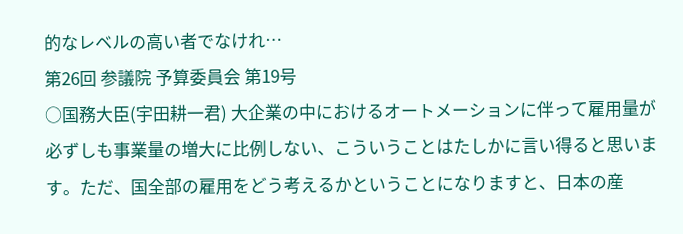的なレベルの高い者でなけれ…
第26回 参議院 予算委員会 第19号
○国務大臣(宇田耕一君) 大企業の中におけるオートメーションに伴って雇用量が必ずしも事業量の増大に比例しない、こういうことはたしかに言い得ると思います。ただ、国全部の雇用をどう考えるかということになりますと、日本の産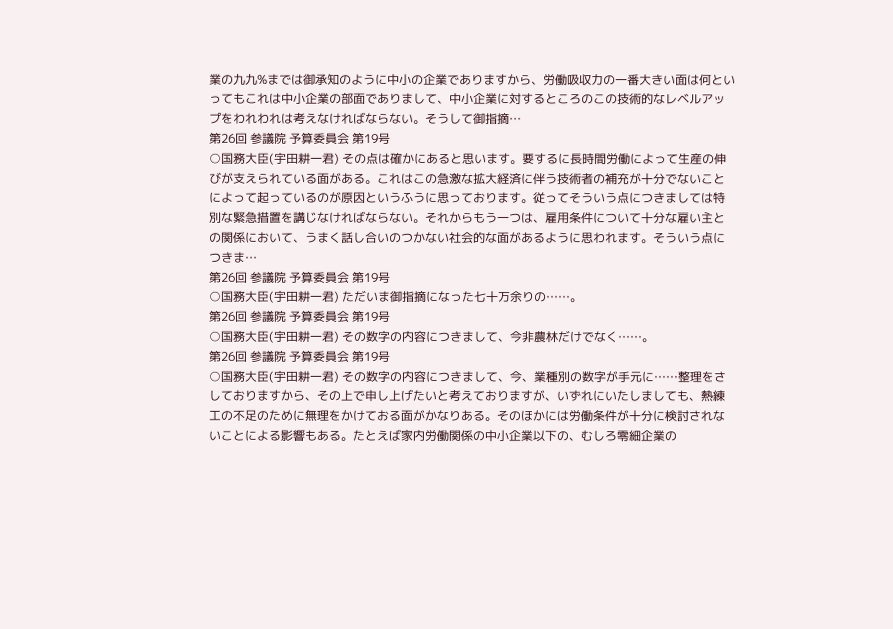業の九九%までは御承知のように中小の企業でありますから、労働吸収力の一番大きい面は何といってもこれは中小企業の部面でありまして、中小企業に対するところのこの技術的なレベルアップをわれわれは考えなければならない。そうして御指摘…
第26回 参議院 予算委員会 第19号
○国務大臣(宇田耕一君) その点は確かにあると思います。要するに長時間労働によって生産の伸びが支えられている面がある。これはこの急激な拡大経済に伴う技術者の補充が十分でないことによって起っているのが原因というふうに思っております。従ってそういう点につきましては特別な緊急措置を講じなければならない。それからもう一つは、雇用条件について十分な雇い主との関係において、うまく話し合いのつかない社会的な面があるように思われます。そういう点につきま…
第26回 参議院 予算委員会 第19号
○国務大臣(宇田耕一君) ただいま御指摘になった七十万余りの……。
第26回 参議院 予算委員会 第19号
○国務大臣(宇田耕一君) その数字の内容につきまして、今非農林だけでなく……。
第26回 参議院 予算委員会 第19号
○国務大臣(宇田耕一君) その数字の内容につきまして、今、業種別の数字が手元に……整理をさしておりますから、その上で申し上げたいと考えておりますが、いずれにいたしましても、熱練工の不足のために無理をかけておる面がかなりある。そのほかには労働条件が十分に検討されないことによる影響もある。たとえば家内労働関係の中小企業以下の、むしろ零細企業の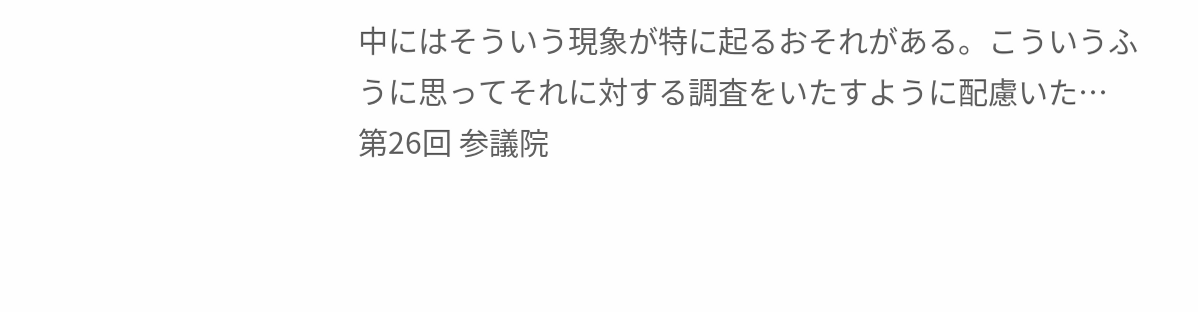中にはそういう現象が特に起るおそれがある。こういうふうに思ってそれに対する調査をいたすように配慮いた…
第26回 参議院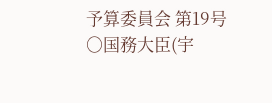予算委員会 第19号
○国務大臣(宇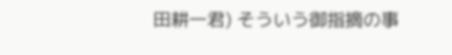田耕一君) そういう御指摘の事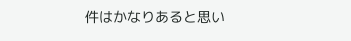件はかなりあると思い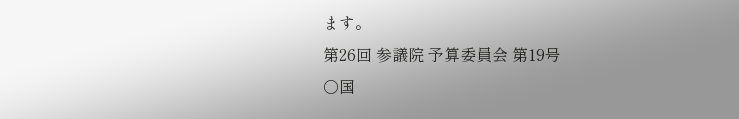ます。
第26回 参議院 予算委員会 第19号
○国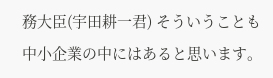務大臣(宇田耕一君) そういうことも中小企業の中にはあると思います。